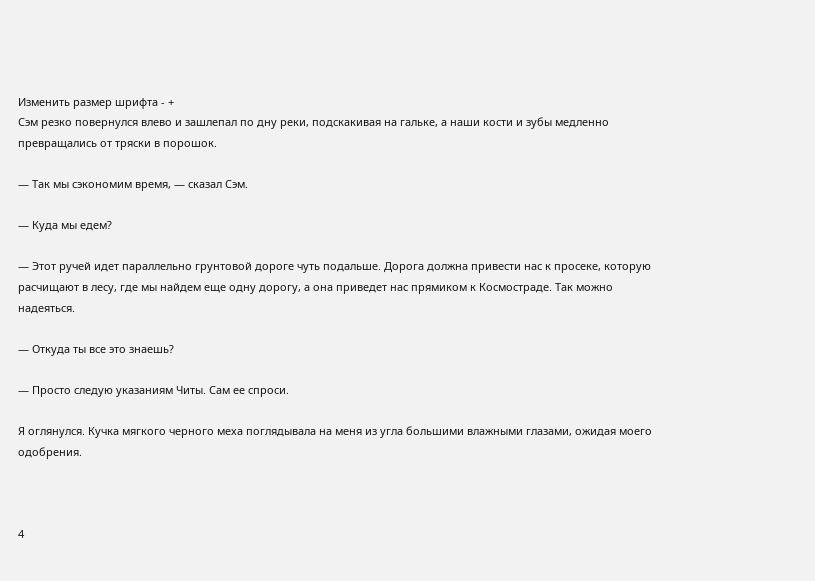Изменить размер шрифта - +
Сэм резко повернулся влево и зашлепал по дну реки, подскакивая на гальке, а наши кости и зубы медленно превращались от тряски в порошок.

— Так мы сэкономим время, — сказал Сэм.

— Куда мы едем?

— Этот ручей идет параллельно грунтовой дороге чуть подальше. Дорога должна привести нас к просеке, которую расчищают в лесу, где мы найдем еще одну дорогу, а она приведет нас прямиком к Космостраде. Так можно надеяться.

— Откуда ты все это знаешь?

— Просто следую указаниям Читы. Сам ее спроси.

Я оглянулся. Кучка мягкого черного меха поглядывала на меня из угла большими влажными глазами, ожидая моего одобрения.



4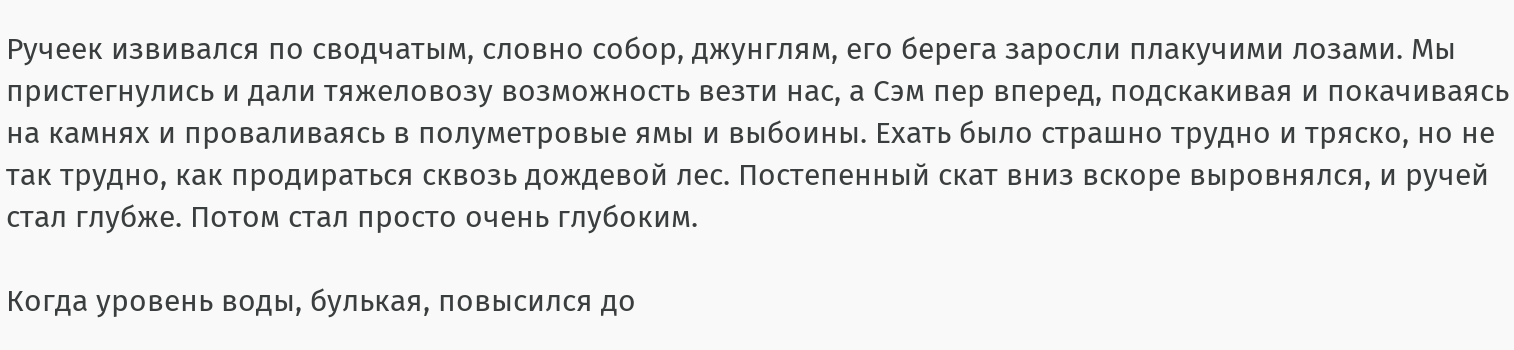Ручеек извивался по сводчатым, словно собор, джунглям, его берега заросли плакучими лозами. Мы пристегнулись и дали тяжеловозу возможность везти нас, а Сэм пер вперед, подскакивая и покачиваясь на камнях и проваливаясь в полуметровые ямы и выбоины. Ехать было страшно трудно и тряско, но не так трудно, как продираться сквозь дождевой лес. Постепенный скат вниз вскоре выровнялся, и ручей стал глубже. Потом стал просто очень глубоким.

Когда уровень воды, булькая, повысился до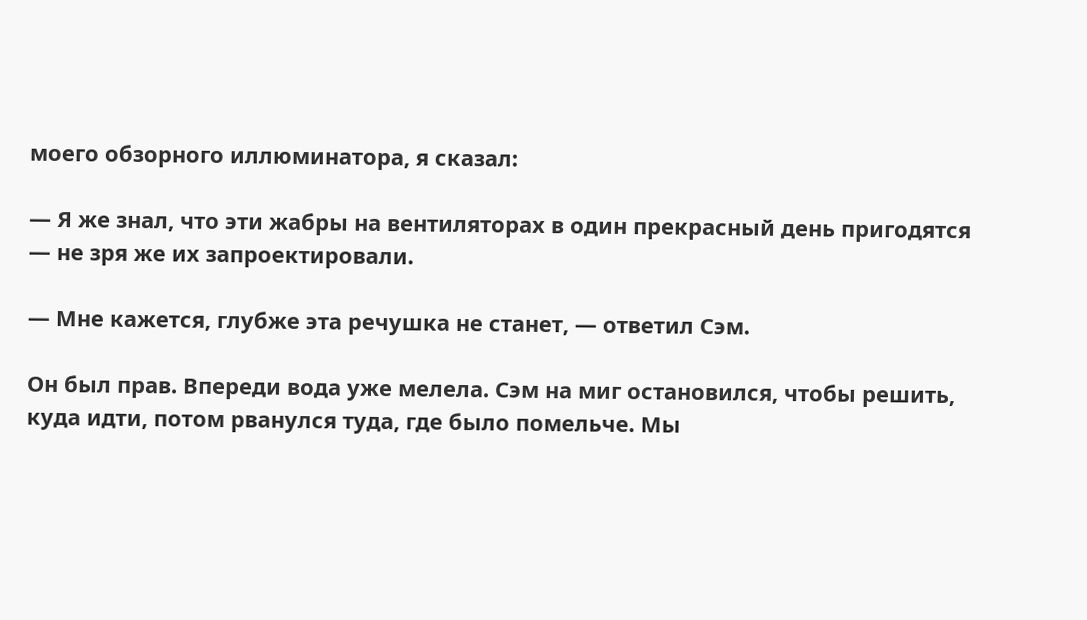моего обзорного иллюминатора, я сказал:

— Я же знал, что эти жабры на вентиляторах в один прекрасный день пригодятся — не зря же их запроектировали.

— Мне кажется, глубже эта речушка не станет, — ответил Сэм.

Он был прав. Впереди вода уже мелела. Сэм на миг остановился, чтобы решить, куда идти, потом рванулся туда, где было помельче. Мы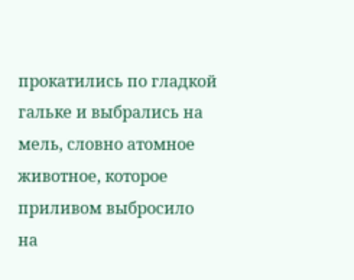прокатились по гладкой гальке и выбрались на мель, словно атомное животное, которое приливом выбросило на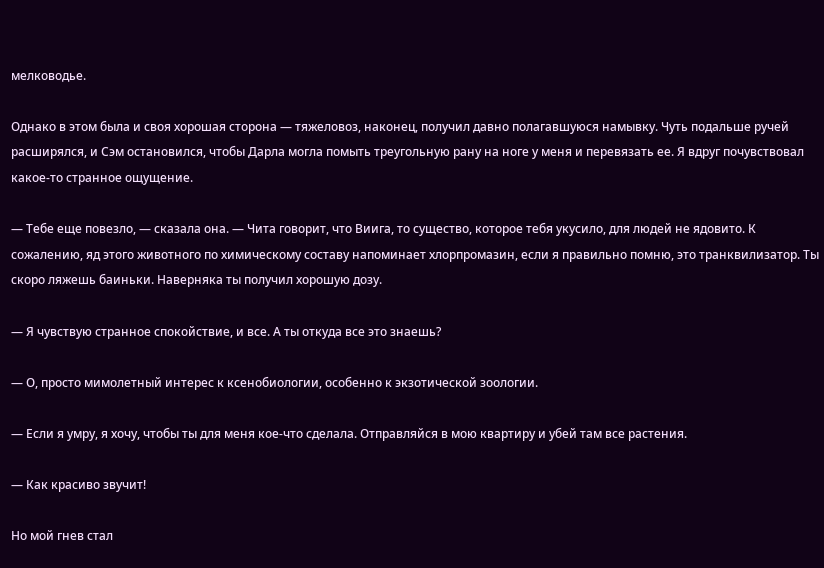мелководье.

Однако в этом была и своя хорошая сторона — тяжеловоз, наконец, получил давно полагавшуюся намывку. Чуть подальше ручей расширялся, и Сэм остановился, чтобы Дарла могла помыть треугольную рану на ноге у меня и перевязать ее. Я вдруг почувствовал какое-то странное ощущение.

— Тебе еще повезло, — сказала она. — Чита говорит, что Виига, то существо, которое тебя укусило, для людей не ядовито. К сожалению, яд этого животного по химическому составу напоминает хлорпромазин, если я правильно помню, это транквилизатор. Ты скоро ляжешь баиньки. Наверняка ты получил хорошую дозу.

— Я чувствую странное спокойствие, и все. А ты откуда все это знаешь?

— О, просто мимолетный интерес к ксенобиологии, особенно к экзотической зоологии.

— Если я умру, я хочу, чтобы ты для меня кое-что сделала. Отправляйся в мою квартиру и убей там все растения.

— Как красиво звучит!

Но мой гнев стал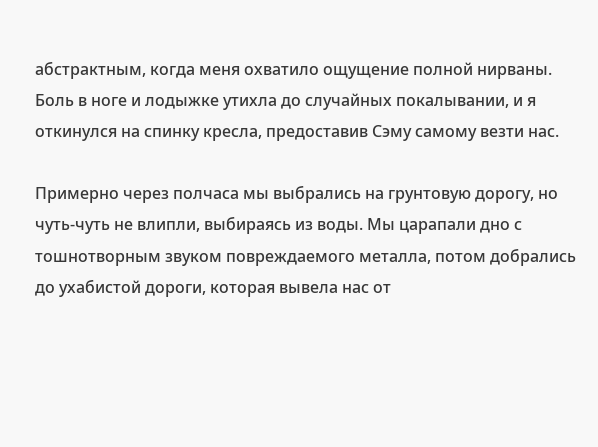абстрактным, когда меня охватило ощущение полной нирваны. Боль в ноге и лодыжке утихла до случайных покалывании, и я откинулся на спинку кресла, предоставив Сэму самому везти нас.

Примерно через полчаса мы выбрались на грунтовую дорогу, но чуть-чуть не влипли, выбираясь из воды. Мы царапали дно с тошнотворным звуком повреждаемого металла, потом добрались до ухабистой дороги, которая вывела нас от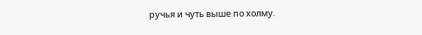ручья и чуть выше по холму.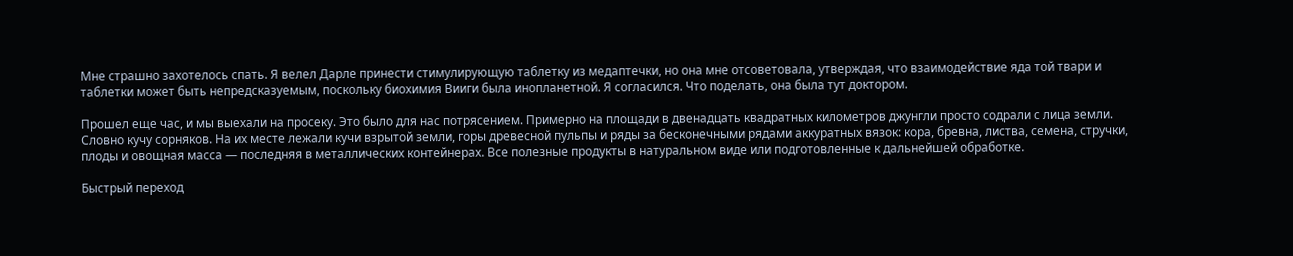Мне страшно захотелось спать. Я велел Дарле принести стимулирующую таблетку из медаптечки, но она мне отсоветовала, утверждая, что взаимодействие яда той твари и таблетки может быть непредсказуемым, поскольку биохимия Вииги была инопланетной. Я согласился. Что поделать, она была тут доктором.

Прошел еще час, и мы выехали на просеку. Это было для нас потрясением. Примерно на площади в двенадцать квадратных километров джунгли просто содрали с лица земли. Словно кучу сорняков. На их месте лежали кучи взрытой земли, горы древесной пульпы и ряды за бесконечными рядами аккуратных вязок: кора, бревна, листва, семена, стручки, плоды и овощная масса — последняя в металлических контейнерах. Все полезные продукты в натуральном виде или подготовленные к дальнейшей обработке.

Быстрый переход